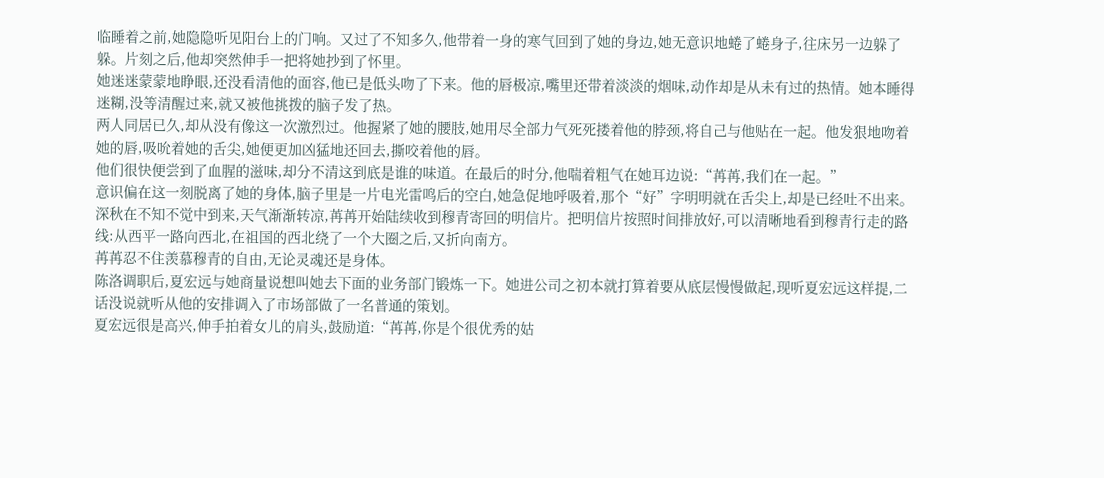临睡着之前,她隐隐听见阳台上的门响。又过了不知多久,他带着一身的寒气回到了她的身边,她无意识地蜷了蜷身子,往床另一边躲了躲。片刻之后,他却突然伸手一把将她抄到了怀里。
她迷迷蒙蒙地睁眼,还没看清他的面容,他已是低头吻了下来。他的唇极凉,嘴里还带着淡淡的烟味,动作却是从未有过的热情。她本睡得迷糊,没等清醒过来,就又被他挑拨的脑子发了热。
两人同居已久,却从没有像这一次激烈过。他握紧了她的腰肢,她用尽全部力气死死搂着他的脖颈,将自己与他贴在一起。他发狠地吻着她的唇,吸吮着她的舌尖,她便更加凶猛地还回去,撕咬着他的唇。
他们很快便尝到了血腥的滋味,却分不清这到底是谁的味道。在最后的时分,他喘着粗气在她耳边说:“苒苒,我们在一起。”
意识偏在这一刻脱离了她的身体,脑子里是一片电光雷鸣后的空白,她急促地呼吸着,那个“好”字明明就在舌尖上,却是已经吐不出来。
深秋在不知不觉中到来,天气渐渐转凉,苒苒开始陆续收到穆青寄回的明信片。把明信片按照时间排放好,可以清晰地看到穆青行走的路线:从西平一路向西北,在祖国的西北绕了一个大圈之后,又折向南方。
苒苒忍不住羡慕穆青的自由,无论灵魂还是身体。
陈洛调职后,夏宏远与她商量说想叫她去下面的业务部门锻炼一下。她进公司之初本就打算着要从底层慢慢做起,现听夏宏远这样提,二话没说就听从他的安排调入了市场部做了一名普通的策划。
夏宏远很是高兴,伸手拍着女儿的肩头,鼓励道:“苒苒,你是个很优秀的姑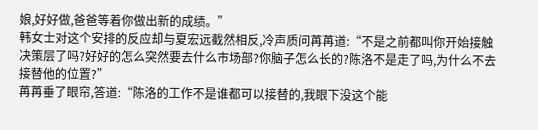娘,好好做,爸爸等着你做出新的成绩。”
韩女士对这个安排的反应却与夏宏远截然相反,冷声质问苒苒道:“不是之前都叫你开始接触决策层了吗?好好的怎么突然要去什么市场部?你脑子怎么长的?陈洛不是走了吗,为什么不去接替他的位置?”
苒苒垂了眼帘,答道:“陈洛的工作不是谁都可以接替的,我眼下没这个能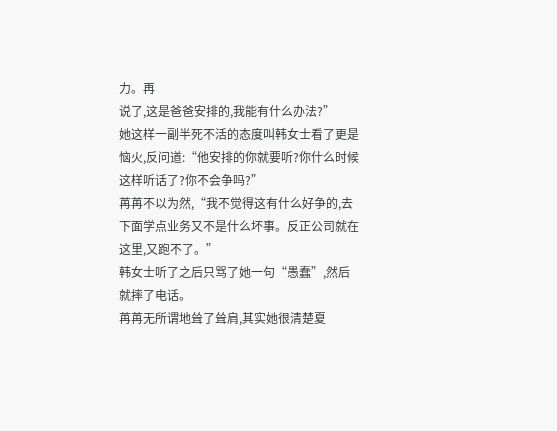力。再
说了,这是爸爸安排的,我能有什么办法?”
她这样一副半死不活的态度叫韩女士看了更是恼火,反问道:“他安排的你就要听?你什么时候这样听话了?你不会争吗?”
苒苒不以为然,“我不觉得这有什么好争的,去下面学点业务又不是什么坏事。反正公司就在这里,又跑不了。”
韩女士听了之后只骂了她一句“愚蠢”,然后就摔了电话。
苒苒无所谓地耸了耸肩,其实她很清楚夏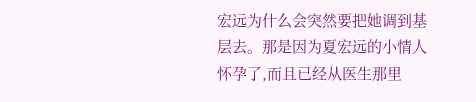宏远为什么会突然要把她调到基层去。那是因为夏宏远的小情人怀孕了,而且已经从医生那里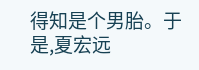得知是个男胎。于是,夏宏远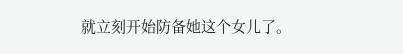就立刻开始防备她这个女儿了。